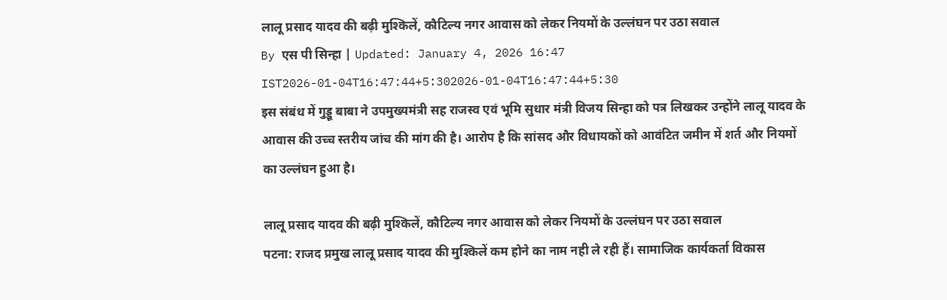लालू प्रसाद यादव की बढ़ी मुश्किलें, कौटिल्य नगर आवास को लेकर नियमों के उल्लंघन पर उठा सवाल
By एस पी सिन्हा | Updated: January 4, 2026 16:47 IST2026-01-04T16:47:44+5:302026-01-04T16:47:44+5:30
इस संबंध में गुड्डू बाबा ने उपमुख्यमंत्री सह राजस्व एवं भूमि सुधार मंत्री विजय सिन्हा को पत्र लिखकर उन्होंने लालू यादव के आवास की उच्च स्तरीय जांच की मांग की है। आरोप है कि सांसद और विधायकों को आवंटित जमीन में शर्त और नियमों का उल्लंघन हुआ है।

लालू प्रसाद यादव की बढ़ी मुश्किलें, कौटिल्य नगर आवास को लेकर नियमों के उल्लंघन पर उठा सवाल
पटना: राजद प्रमुख लालू प्रसाद यादव की मुश्किलें कम होने का नाम नही ले रही हैं। सामाजिक कार्यकर्ता विकास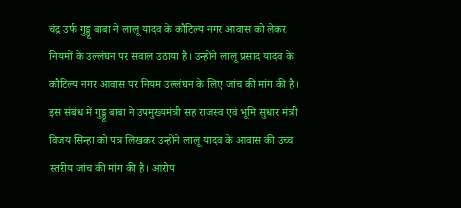चंद्र उर्फ गुड्डू बाबा ने लालू यादव के कौटिल्य नगर आवास को लेकर नियमों के उल्लंघन पर सवाल उठाया है। उन्होंने लालू प्रसाद यादव के कौटिल्य नगर आवास पर नियम उल्लंघन के लिए जांच की मांग की है। इस संबंध में गुड्डू बाबा ने उपमुख्यमंत्री सह राजस्व एवं भूमि सुधार मंत्री विजय सिन्हा को पत्र लिखकर उन्होंने लालू यादव के आवास की उच्च स्तरीय जांच की मांग की है। आरोप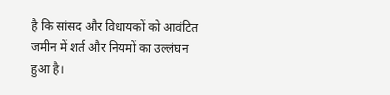है कि सांसद और विधायकों को आवंटित जमीन में शर्त और नियमों का उल्लंघन हुआ है।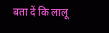बता दें कि लालू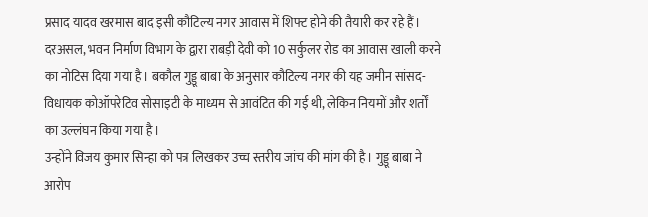प्रसाद यादव खरमास बाद इसी कौटिल्य नगर आवास में शिफ्ट होने की तैयारी कर रहे हैं। दरअसल, भवन निर्माण विभाग के द्वारा राबड़ी देवी को 10 सर्कुलर रोड का आवास खाली करने का नोटिस दिया गया है। बकौल गुड्डू बाबा के अनुसार कौटिल्य नगर की यह जमीन सांसद-विधायक कोऑपरेटिव सोसाइटी के माध्यम से आवंटित की गई थी, लेकिन नियमों और शर्तों का उल्लंघन किया गया है।
उन्होंने विजय कुमार सिन्हा को पत्र लिखकर उच्च स्तरीय जांच की मांग की है। गुड्डू बाबा ने आरोप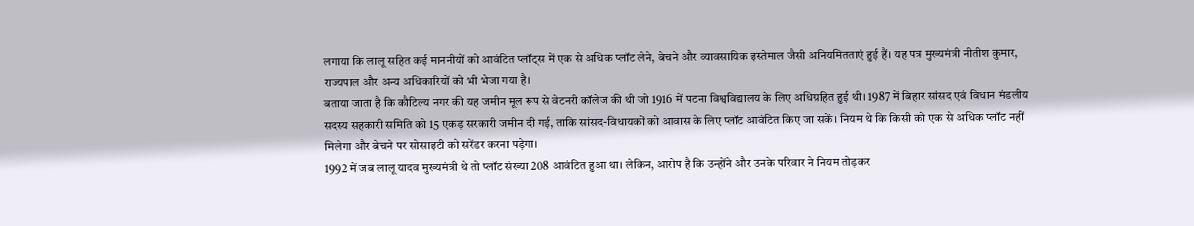लगाया कि लालू सहित कई माननीयों को आवंटित प्लॉट्स में एक से अधिक प्लॉट लेने, बेचने और व्यावसायिक इस्तेमाल जैसी अनियमितताएं हुई हैं। यह पत्र मुख्यमंत्री नीतीश कुमार, राज्यपाल और अन्य अधिकारियों को भी भेजा गया है।
बताया जाता है कि कौटिल्य नगर की यह जमीन मूल रूप से वेटनरी कॉलेज की थी जो 1916 में पटना विश्वविद्यालय के लिए अधिग्रहित हुई थी। 1987 में बिहार सांसद एवं विधान मंडलीय सदस्य सहकारी समिति को 15 एकड़ सरकारी जमीन दी गई, ताकि सांसद-विधायकों को आवास के लिए प्लॉट आवंटित किए जा सकें। नियम थे कि किसी को एक से अधिक प्लॉट नहीं मिलेगा और बेचने पर सोसाइटी को सरेंडर करना पड़ेगा।
1992 में जब लालू यादव मुख्यमंत्री थे तो प्लॉट संख्या 208 आवंटित हुआ था। लेकिन, आरोप है कि उन्होंने और उनके परिवार ने नियम तोड़कर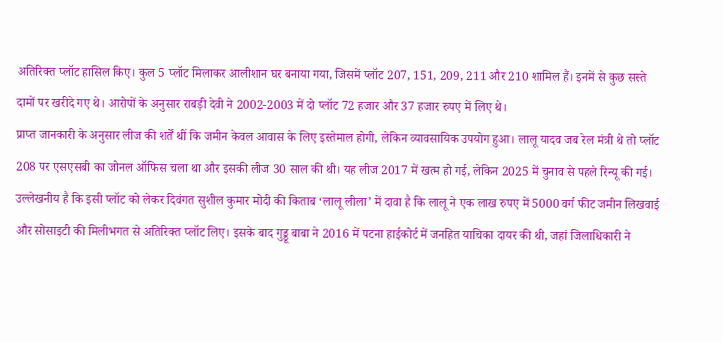अतिरिक्त प्लॉट हासिल किए। कुल 5 प्लॉट मिलाकर आलीशान घर बनाया गया, जिसमें प्लॉट 207, 151, 209, 211 और 210 शामिल हैं। इनमें से कुछ सस्ते दामों पर खरीदे गए थे। आरोपों के अनुसार राबड़ी देवी ने 2002-2003 में दो प्लॉट 72 हजार और 37 हजार रुपए में लिए थे।
प्राप्त जानकारी के अनुसार लीज की शर्तें थीं कि जमीन केवल आवास के लिए इस्तेमाल होगी, लेकिन व्यावसायिक उपयोग हुआ। लालू यादव जब रेल मंत्री थे तो प्लॉट 208 पर एसएसबी का जोनल ऑफिस चला था और इसकी लीज 30 साल की थी। यह लीज 2017 में खत्म हो गई, लेकिन 2025 में चुनाव से पहले रिन्यू की गई।
उल्लेखनीय है कि इसी प्लॉट को लेकर दिवंगत सुशील कुमार मोदी की किताब ‘लालू लीला’ में दावा है कि लालू ने एक लाख रुपए में 5000 वर्ग फीट जमीन लिखवाई और सोसाइटी की मिलीभगत से अतिरिक्त प्लॉट लिए। इसके बाद गुड्डू बाबा ने 2016 में पटना हाईकोर्ट में जनहित याचिका दायर की थी, जहां जिलाधिकारी ने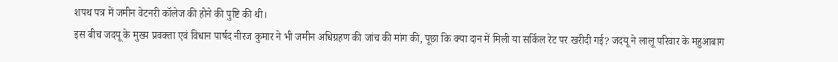शपथ पत्र में जमीन वेटनरी कॉलेज की होने की पुष्टि की थी।
इस बीच जदयू के मुख्य प्रवक्ता एवं विधान पार्षद नीरज कुमार ने भी जमीन अधिग्रहण की जांच की मांग की, पूछा कि क्या दान में मिली या सर्किल रेट पर खरीदी गई? जदयू ने लालू परिवार के महुआबाग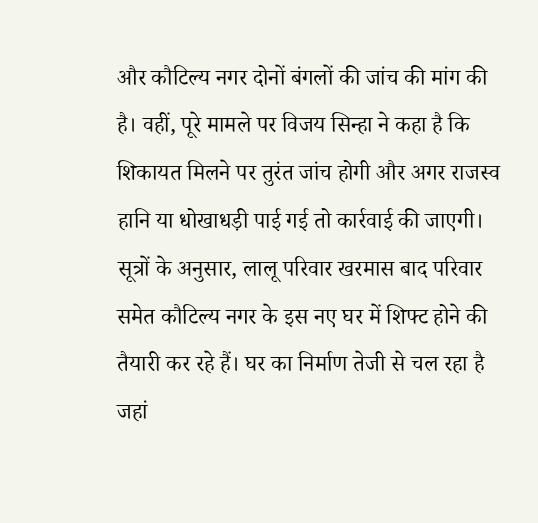और कौटिल्य नगर दोनों बंगलों की जांच की मांग की है। वहीं, पूरे मामले पर विजय सिन्हा ने कहा है कि शिकायत मिलने पर तुरंत जांच होगी और अगर राजस्व हानि या धोखाधड़ी पाई गई तो कार्रवाई की जाएगी।
सूत्रों के अनुसार, लालू परिवार खरमास बाद परिवार समेत कौटिल्य नगर के इस नए घर में शिफ्ट होने की तैयारी कर रहे हैं। घर का निर्माण तेजी से चल रहा है जहां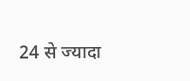24 से ज्यादा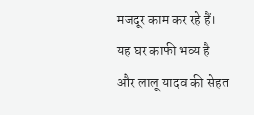मजदूर काम कर रहे हैं। यह घर काफी भव्य है और लालू यादव की सेहत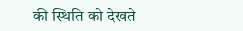की स्थिति को देखते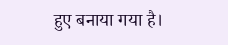हुए बनाया गया है।